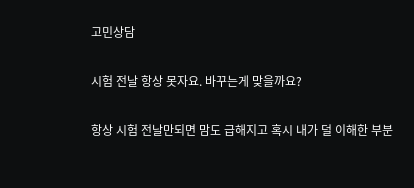고민상담

시험 전날 항상 못자요. 바꾸는게 맞을까요?

항상 시험 전날만되면 맘도 급해지고 혹시 내가 덜 이해한 부분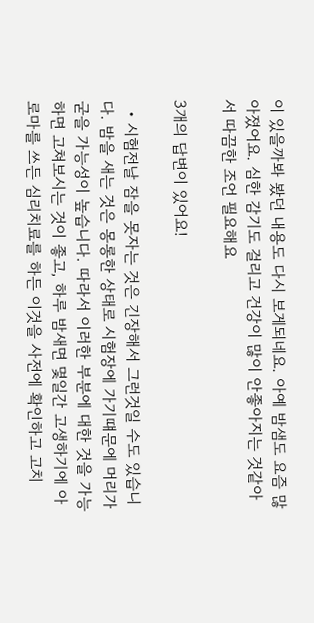이 있을까봐 봤던 내용도 다시 보게되네요. 아예 밤샘도 요즘 많아졌어요. 심한 감기도 걸리고 건강이 많이 안좋아지는 것같아서 따끔한 조언 필요해요

3개의 답변이 있어요!

  • 시험전날 잠을 못자는 것은 긴장해서 그런것일 수도 있습니다. 밤을 새는 것은 몽롱한 상태로 시험장에 가기떄문에 머리가 굳을 가능성이 높습니다. 따라서 이러한 부분에 대한 것을 가능하면 고쳐보시는 것이 좋고, 하루 밤새면 몇일간 고생하기에 아로마를 쓰든 심리치료를 하든 이것을 사전에 확인하고 고치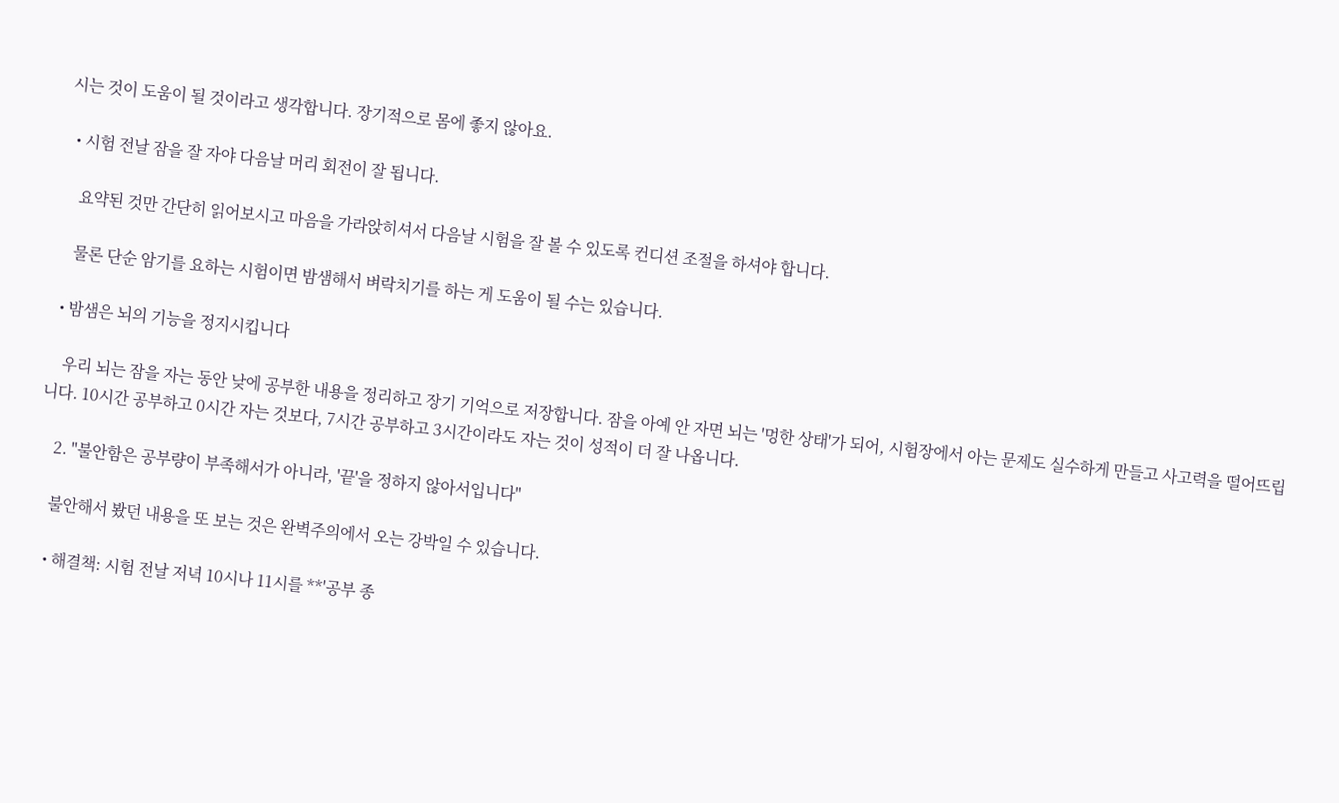시는 것이 도움이 될 것이라고 생각합니다. 장기적으로 몸에 좋지 않아요.

  • 시험 전날 잠을 잘 자야 다음날 머리 회전이 잘 됩니다.

    요약된 것만 간단히 읽어보시고 마음을 가라앉히셔서 다음날 시험을 잘 볼 수 있도록 컨디션 조절을 하셔야 합니다.

    물론 단순 암기를 요하는 시험이면 밤샘해서 벼락치기를 하는 게 도움이 될 수는 있습니다.

  • 밤샘은 뇌의 기능을 정지시킵니다

    우리 뇌는 잠을 자는 동안 낮에 공부한 내용을 정리하고 장기 기억으로 저장합니다. 잠을 아예 안 자면 뇌는 '멍한 상태'가 되어, 시험장에서 아는 문제도 실수하게 만들고 사고력을 떨어뜨립니다. 10시간 공부하고 0시간 자는 것보다, 7시간 공부하고 3시간이라도 자는 것이 성적이 더 잘 나옵니다.

    2. "불안함은 공부량이 부족해서가 아니라, '끝'을 정하지 않아서입니다"

    불안해서 봤던 내용을 또 보는 것은 완벽주의에서 오는 강박일 수 있습니다.

    • 해결책: 시험 전날 저녁 10시나 11시를 **'공부 종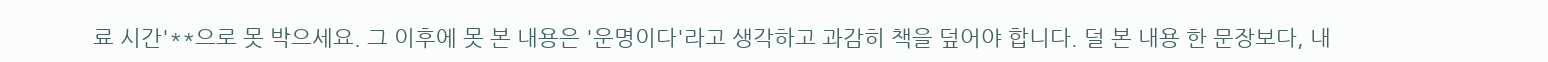료 시간'**으로 못 박으세요. 그 이후에 못 본 내용은 '운명이다'라고 생각하고 과감히 책을 덮어야 합니다. 덜 본 내용 한 문장보다, 내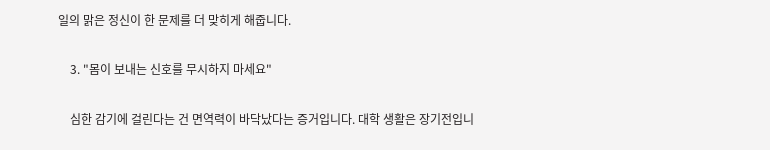일의 맑은 정신이 한 문제를 더 맞히게 해줍니다.

    3. "몸이 보내는 신호를 무시하지 마세요"

    심한 감기에 걸린다는 건 면역력이 바닥났다는 증거입니다. 대학 생활은 장기전입니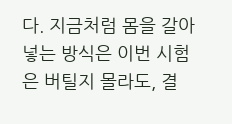다. 지금처럼 몸을 갈아 넣는 방식은 이번 시험은 버틸지 몰라도, 결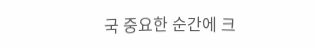국 중요한 순간에 크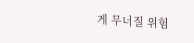게 무너질 위험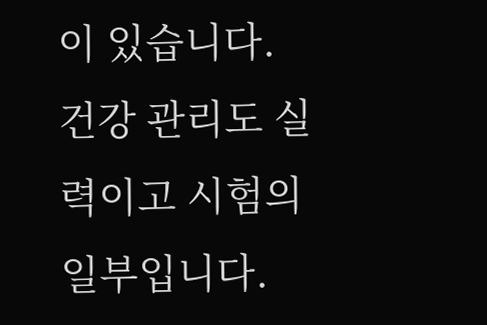이 있습니다. 건강 관리도 실력이고 시험의 일부입니다.